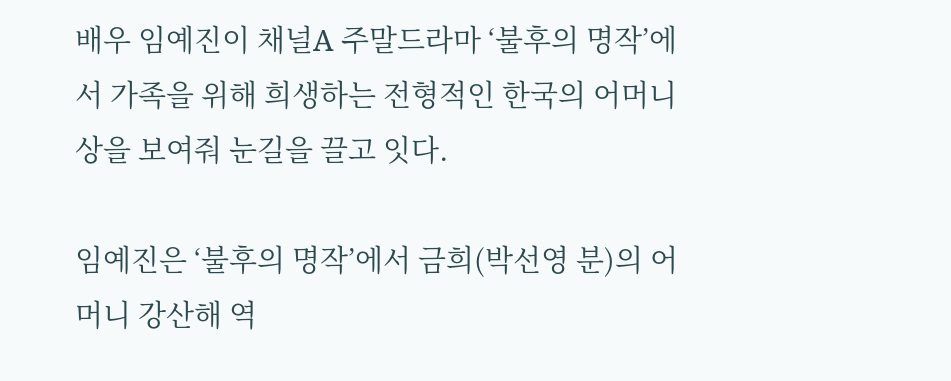배우 임예진이 채널A 주말드라마 ‘불후의 명작’에서 가족을 위해 희생하는 전형적인 한국의 어머니상을 보여줘 눈길을 끌고 잇다.

임예진은 ‘불후의 명작’에서 금희(박선영 분)의 어머니 강산해 역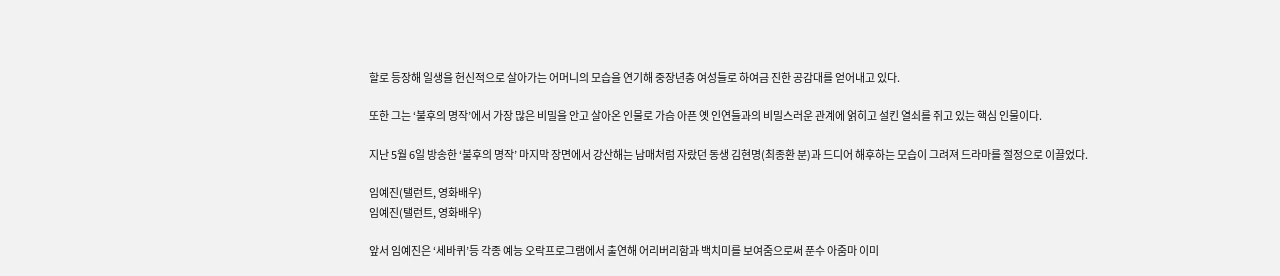할로 등장해 일생을 헌신적으로 살아가는 어머니의 모습을 연기해 중장년층 여성들로 하여금 진한 공감대를 얻어내고 있다.

또한 그는 ‘불후의 명작’에서 가장 많은 비밀을 안고 살아온 인물로 가슴 아픈 옛 인연들과의 비밀스러운 관계에 얽히고 설킨 열쇠를 쥐고 있는 핵심 인물이다.

지난 5월 6일 방송한 ‘불후의 명작’ 마지막 장면에서 강산해는 남매처럼 자랐던 동생 김현명(최종환 분)과 드디어 해후하는 모습이 그려져 드라마를 절정으로 이끌었다.

임예진(탤런트, 영화배우)
임예진(탤런트, 영화배우)

앞서 임예진은 ‘세바퀴’등 각종 예능 오락프로그램에서 출연해 어리버리함과 백치미를 보여줌으로써 푼수 아줌마 이미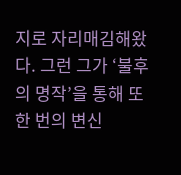지로 자리매김해왔다. 그런 그가 ‘불후의 명작’을 통해 또 한 번의 변신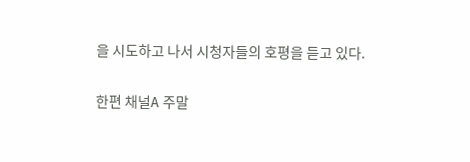을 시도하고 나서 시청자들의 호평을 듣고 있다.

한편 채널A 주말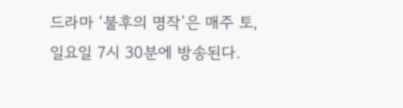드라마 ‘불후의 명작’은 매주 토, 일요일 7시 30분에 방송된다.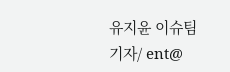유지윤 이슈팀기자/ ent@